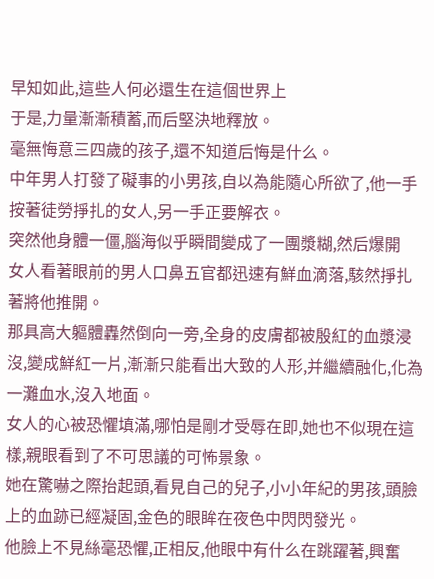早知如此,這些人何必還生在這個世界上
于是,力量漸漸積蓄,而后堅決地釋放。
毫無悔意三四歲的孩子,還不知道后悔是什么。
中年男人打發了礙事的小男孩,自以為能隨心所欲了,他一手按著徒勞掙扎的女人,另一手正要解衣。
突然他身體一僵,腦海似乎瞬間變成了一團漿糊,然后爆開
女人看著眼前的男人口鼻五官都迅速有鮮血滴落,駭然掙扎著將他推開。
那具高大軀體轟然倒向一旁,全身的皮膚都被殷紅的血漿浸沒,變成鮮紅一片,漸漸只能看出大致的人形,并繼續融化,化為一灘血水,沒入地面。
女人的心被恐懼填滿,哪怕是剛才受辱在即,她也不似現在這樣,親眼看到了不可思議的可怖景象。
她在驚嚇之際抬起頭,看見自己的兒子,小小年紀的男孩,頭臉上的血跡已經凝固,金色的眼眸在夜色中閃閃發光。
他臉上不見絲毫恐懼,正相反,他眼中有什么在跳躍著,興奮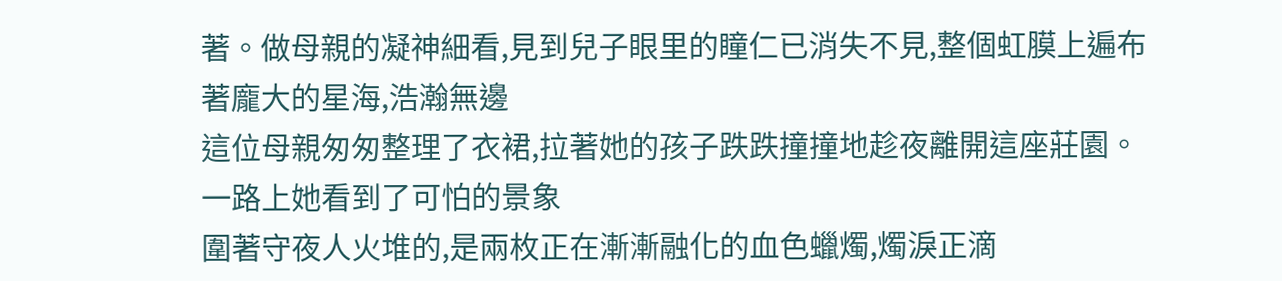著。做母親的凝神細看,見到兒子眼里的瞳仁已消失不見,整個虹膜上遍布著龐大的星海,浩瀚無邊
這位母親匆匆整理了衣裙,拉著她的孩子跌跌撞撞地趁夜離開這座莊園。
一路上她看到了可怕的景象
圍著守夜人火堆的,是兩枚正在漸漸融化的血色蠟燭,燭淚正滴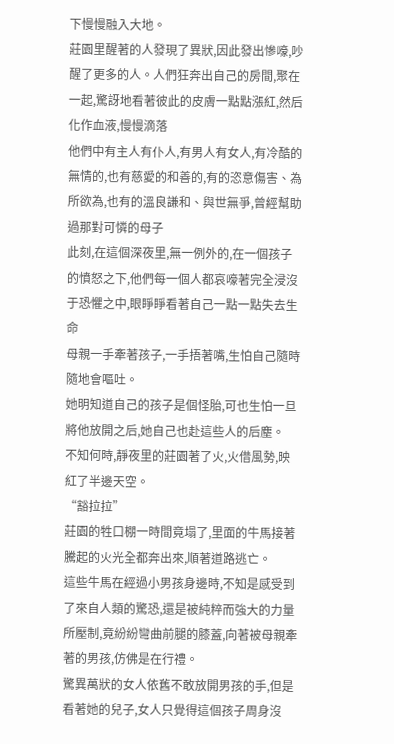下慢慢融入大地。
莊園里醒著的人發現了異狀,因此發出慘嚎,吵醒了更多的人。人們狂奔出自己的房間,聚在一起,驚訝地看著彼此的皮膚一點點漲紅,然后化作血液,慢慢滴落
他們中有主人有仆人,有男人有女人,有冷酷的無情的,也有慈愛的和善的,有的恣意傷害、為所欲為,也有的溫良謙和、與世無爭,曾經幫助過那對可憐的母子
此刻,在這個深夜里,無一例外的,在一個孩子的憤怒之下,他們每一個人都哀嚎著完全浸沒于恐懼之中,眼睜睜看著自己一點一點失去生命
母親一手牽著孩子,一手捂著嘴,生怕自己隨時隨地會嘔吐。
她明知道自己的孩子是個怪胎,可也生怕一旦將他放開之后,她自己也赴這些人的后塵。
不知何時,靜夜里的莊園著了火,火借風勢,映紅了半邊天空。
“豁拉拉”
莊園的牲口棚一時間竟塌了,里面的牛馬接著騰起的火光全都奔出來,順著道路逃亡。
這些牛馬在經過小男孩身邊時,不知是感受到了來自人類的驚恐,還是被純粹而強大的力量所壓制,竟紛紛彎曲前腿的膝蓋,向著被母親牽著的男孩,仿佛是在行禮。
驚異萬狀的女人依舊不敢放開男孩的手,但是看著她的兒子,女人只覺得這個孩子周身沒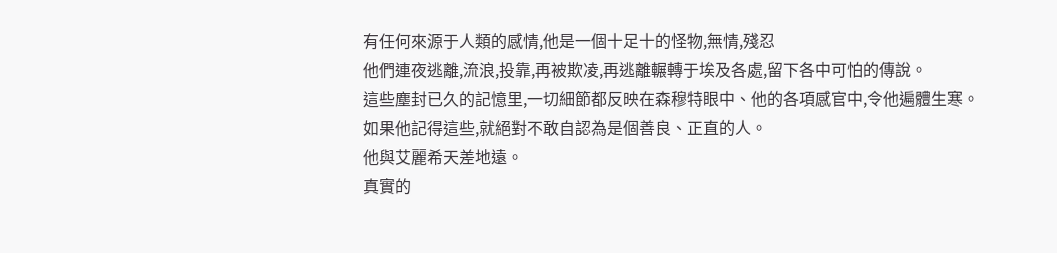有任何來源于人類的感情,他是一個十足十的怪物,無情,殘忍
他們連夜逃離,流浪,投靠,再被欺凌,再逃離輾轉于埃及各處,留下各中可怕的傳說。
這些塵封已久的記憶里,一切細節都反映在森穆特眼中、他的各項感官中,令他遍體生寒。
如果他記得這些,就絕對不敢自認為是個善良、正直的人。
他與艾麗希天差地遠。
真實的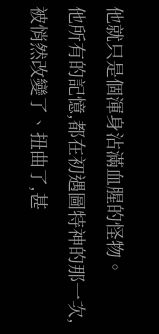他就只是個渾身沾滿血腥的怪物。
他所有的記憶,都在初遇圖特神的那一次,被悄然改變了、扭曲了,甚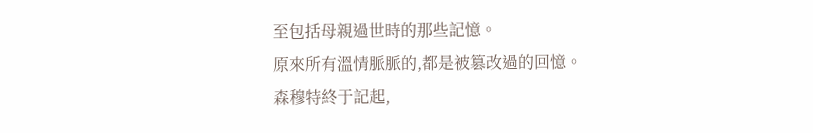至包括母親過世時的那些記憶。
原來所有溫情脈脈的,都是被篡改過的回憶。
森穆特終于記起,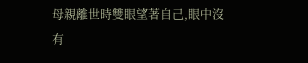母親離世時雙眼望著自己,眼中沒有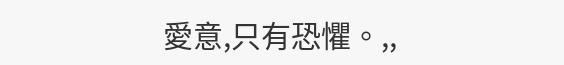愛意,只有恐懼。,,